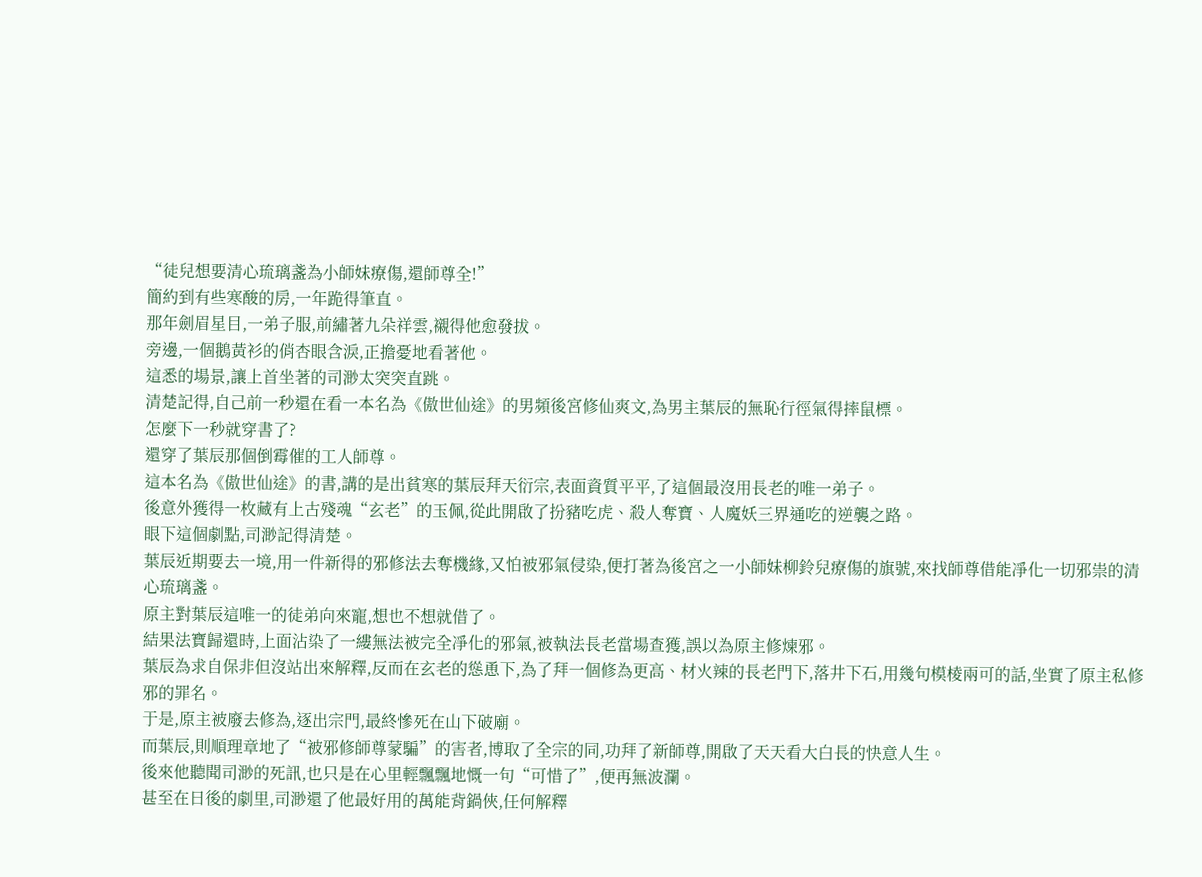“徒兒想要清心琉璃盞為小師妹療傷,還師尊全!”
簡約到有些寒酸的房,一年跪得筆直。
那年劍眉星目,一弟子服,前繡著九朵祥雲,襯得他愈發拔。
旁邊,一個鵝黃衫的俏杏眼含淚,正擔憂地看著他。
這悉的場景,讓上首坐著的司渺太突突直跳。
清楚記得,自己前一秒還在看一本名為《傲世仙途》的男頻後宮修仙爽文,為男主葉辰的無恥行徑氣得摔鼠標。
怎麼下一秒就穿書了?
還穿了葉辰那個倒霉催的工人師尊。
這本名為《傲世仙途》的書,講的是出貧寒的葉辰拜天衍宗,表面資質平平,了這個最沒用長老的唯一弟子。
後意外獲得一枚藏有上古殘魂“玄老”的玉佩,從此開啟了扮豬吃虎、殺人奪寶、人魔妖三界通吃的逆襲之路。
眼下這個劇點,司渺記得清楚。
葉辰近期要去一境,用一件新得的邪修法去奪機緣,又怕被邪氣侵染,便打著為後宮之一小師妹柳鈴兒療傷的旗號,來找師尊借能凈化一切邪祟的清心琉璃盞。
原主對葉辰這唯一的徒弟向來寵,想也不想就借了。
結果法寶歸還時,上面沾染了一縷無法被完全凈化的邪氣,被執法長老當場查獲,誤以為原主修煉邪。
葉辰為求自保非但沒站出來解釋,反而在玄老的慫恿下,為了拜一個修為更高、材火辣的長老門下,落井下石,用幾句模棱兩可的話,坐實了原主私修邪的罪名。
于是,原主被廢去修為,逐出宗門,最終慘死在山下破廟。
而葉辰,則順理章地了“被邪修師尊蒙騙”的害者,博取了全宗的同,功拜了新師尊,開啟了天天看大白長的快意人生。
後來他聽聞司渺的死訊,也只是在心里輕飄飄地慨一句“可惜了”,便再無波瀾。
甚至在日後的劇里,司渺還了他最好用的萬能背鍋俠,任何解釋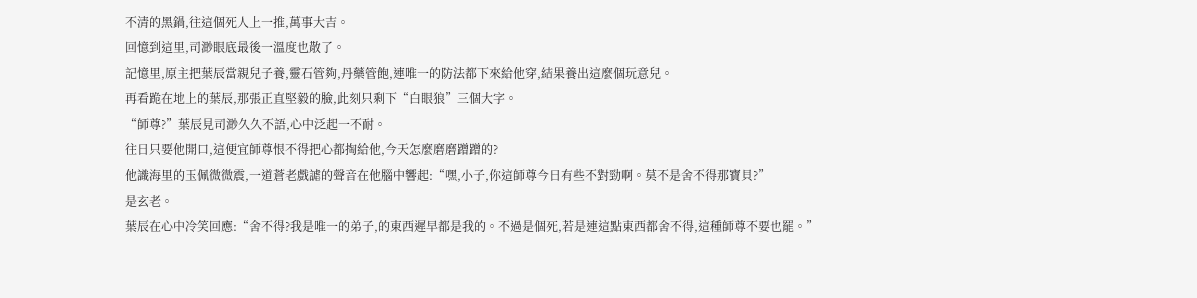不清的黑鍋,往這個死人上一推,萬事大吉。
回憶到這里,司渺眼底最後一溫度也散了。
記憶里,原主把葉辰當親兒子養,靈石管夠,丹藥管飽,連唯一的防法都下來給他穿,結果養出這麼個玩意兒。
再看跪在地上的葉辰,那張正直堅毅的臉,此刻只剩下“白眼狼”三個大字。
“師尊?”葉辰見司渺久久不語,心中泛起一不耐。
往日只要他開口,這便宜師尊恨不得把心都掏給他,今天怎麼磨磨蹭蹭的?
他識海里的玉佩微微震,一道蒼老戲謔的聲音在他腦中響起:“嘿,小子,你這師尊今日有些不對勁啊。莫不是舍不得那寶貝?”
是玄老。
葉辰在心中冷笑回應:“舍不得?我是唯一的弟子,的東西遲早都是我的。不過是個死,若是連這點東西都舍不得,這種師尊不要也罷。”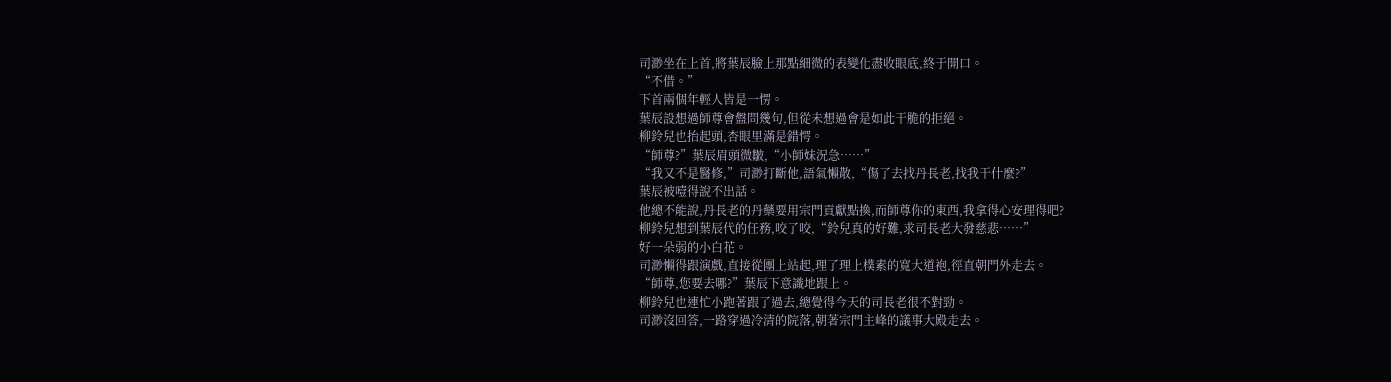司渺坐在上首,將葉辰臉上那點細微的表變化盡收眼底,終于開口。
“不借。”
下首兩個年輕人皆是一愣。
葉辰設想過師尊會盤問幾句,但從未想過會是如此干脆的拒絕。
柳鈴兒也抬起頭,杏眼里滿是錯愕。
“師尊?”葉辰眉頭微皺,“小師妹況急……”
“我又不是醫修,”司渺打斷他,語氣懶散,“傷了去找丹長老,找我干什麼?”
葉辰被噎得說不出話。
他總不能說,丹長老的丹藥要用宗門貢獻點換,而師尊你的東西,我拿得心安理得吧?
柳鈴兒想到葉辰代的任務,咬了咬,“鈴兒真的好難,求司長老大發慈悲……”
好一朵弱的小白花。
司渺懶得跟演戲,直接從團上站起,理了理上樸素的寬大道袍,徑直朝門外走去。
“師尊,您要去哪?”葉辰下意識地跟上。
柳鈴兒也連忙小跑著跟了過去,總覺得今天的司長老很不對勁。
司渺沒回答,一路穿過冷清的院落,朝著宗門主峰的議事大殿走去。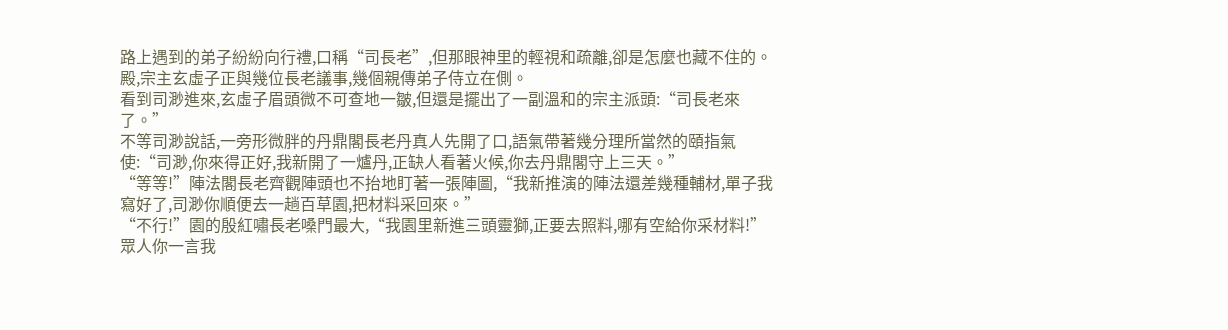路上遇到的弟子紛紛向行禮,口稱“司長老”,但那眼神里的輕視和疏離,卻是怎麼也藏不住的。
殿,宗主玄虛子正與幾位長老議事,幾個親傳弟子侍立在側。
看到司渺進來,玄虛子眉頭微不可查地一皺,但還是擺出了一副溫和的宗主派頭:“司長老來了。”
不等司渺說話,一旁形微胖的丹鼎閣長老丹真人先開了口,語氣帶著幾分理所當然的頤指氣使:“司渺,你來得正好,我新開了一爐丹,正缺人看著火候,你去丹鼎閣守上三天。”
“等等!”陣法閣長老齊觀陣頭也不抬地盯著一張陣圖,“我新推演的陣法還差幾種輔材,單子我寫好了,司渺你順便去一趟百草園,把材料采回來。”
“不行!”園的殷紅嘯長老嗓門最大,“我園里新進三頭靈獅,正要去照料,哪有空給你采材料!”
眾人你一言我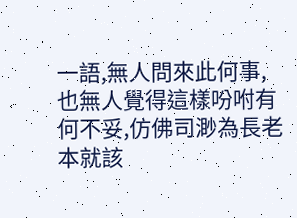一語,無人問來此何事,也無人覺得這樣吩咐有何不妥,仿佛司渺為長老本就該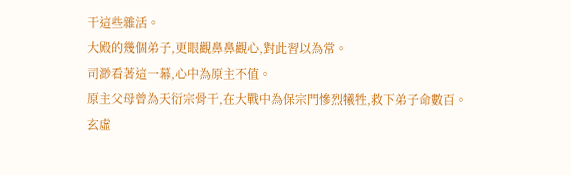干這些雜活。
大殿的幾個弟子,更眼觀鼻鼻觀心,對此習以為常。
司渺看著這一幕,心中為原主不值。
原主父母曾為天衍宗骨干,在大戰中為保宗門慘烈犧牲,救下弟子命數百。
玄虛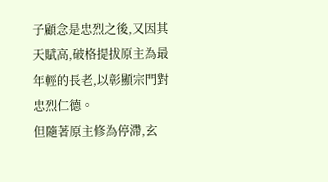子顧念是忠烈之後,又因其天賦高,破格提拔原主為最年輕的長老,以彰顯宗門對忠烈仁德。
但隨著原主修為停滯,玄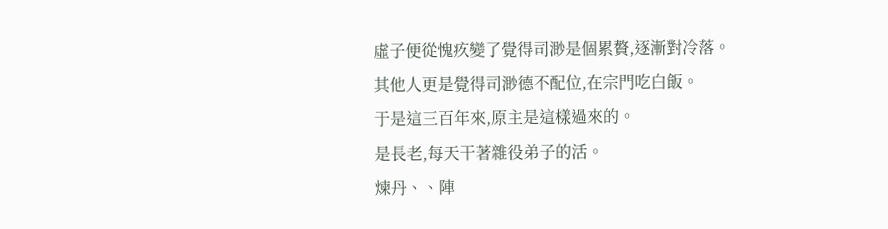虛子便從愧疚變了覺得司渺是個累贅,逐漸對冷落。
其他人更是覺得司渺德不配位,在宗門吃白飯。
于是這三百年來,原主是這樣過來的。
是長老,每天干著雜役弟子的活。
煉丹、、陣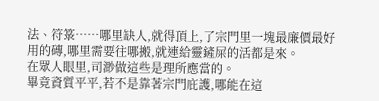法、符箓……哪里缺人,就得頂上,了宗門里一塊最廉價最好用的磚,哪里需要往哪搬,就連給靈鏟屎的活都是來。
在眾人眼里,司渺做這些是理所應當的。
畢竟資質平平,若不是靠著宗門庇護,哪能在這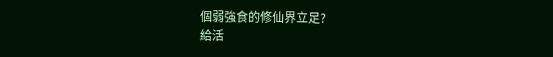個弱強食的修仙界立足?
給活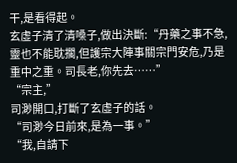干,是看得起。
玄虛子清了清嗓子,做出決斷:“丹藥之事不急,靈也不能耽擱,但護宗大陣事關宗門安危,乃是重中之重。司長老,你先去……”
“宗主,”
司渺開口,打斷了玄虛子的話。
“司渺今日前來,是為一事。”
“我,自請下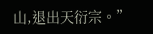山,退出天衍宗。”